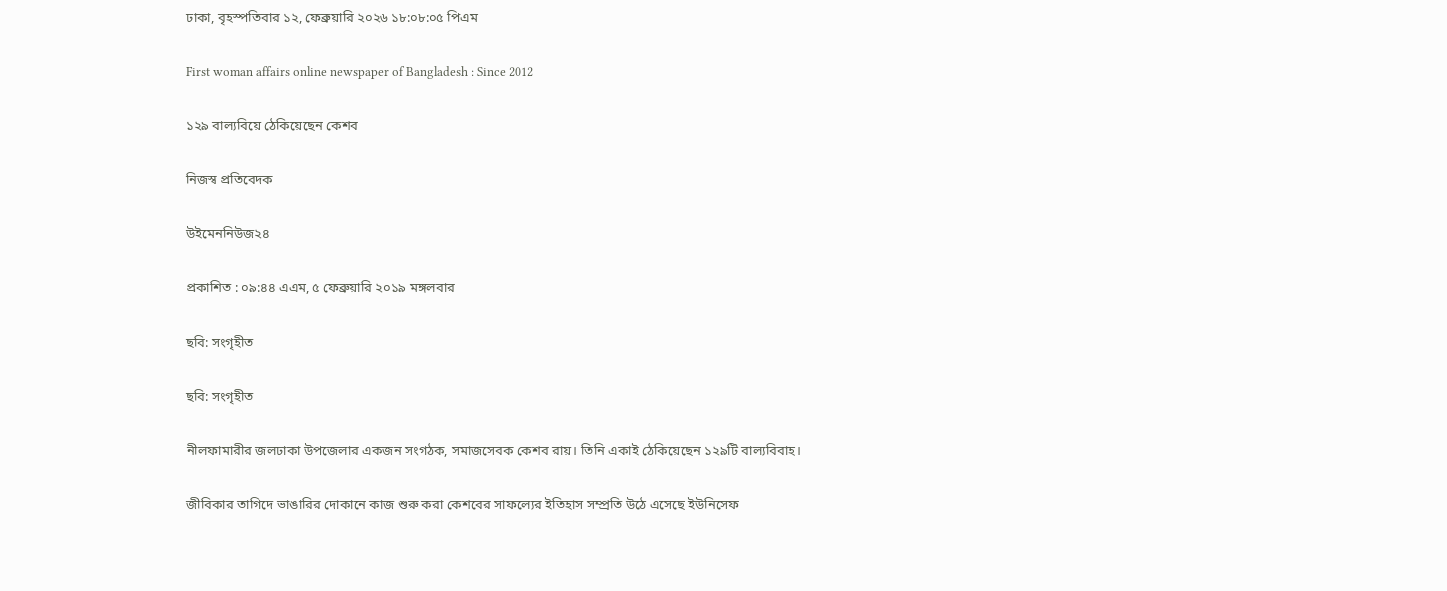ঢাকা, বৃহস্পতিবার ১২, ফেব্রুয়ারি ২০২৬ ১৮:০৮:০৫ পিএম

First woman affairs online newspaper of Bangladesh : Since 2012

১২৯ বাল্যবিয়ে ঠেকিয়েছেন কেশব

নিজস্ব প্রতিবেদক

উইমেননিউজ২৪

প্রকাশিত : ০৯:৪৪ এএম, ৫ ফেব্রুয়ারি ২০১৯ মঙ্গলবার

ছবি: সংগৃহীত

ছবি: সংগৃহীত

নীলফামারীর জলঢাকা উপজেলার একজন সংগঠক, সমাজসেবক কেশব রায়। তিনি একাই ঠেকিয়েছেন ১২৯টি বাল্যবিবাহ।

জীবিকার তাগিদে ভাঙারির দোকানে কাজ শুরু করা কেশবের সাফল্যের ইতিহাস সম্প্রতি উঠে এসেছে ইউনিসেফ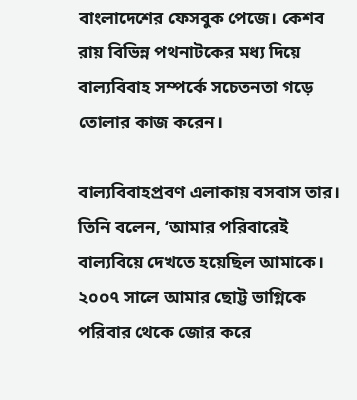বাংলাদেশের ফেসবুক পেজে। কেশব রায় বিভিন্ন পথনাটকের মধ্য দিয়ে বাল্যবিবাহ সম্পর্কে সচেতনতা গড়ে তোলার কাজ করেন।

বাল্যবিবাহপ্রবণ এলাকায় বসবাস তার। তিনি বলেন, ‘আমার পরিবারেই বাল্যবিয়ে দেখতে হয়েছিল আমাকে। ২০০৭ সালে আমার ছোট্ট ভাগ্নিকে পরিবার থেকে জোর করে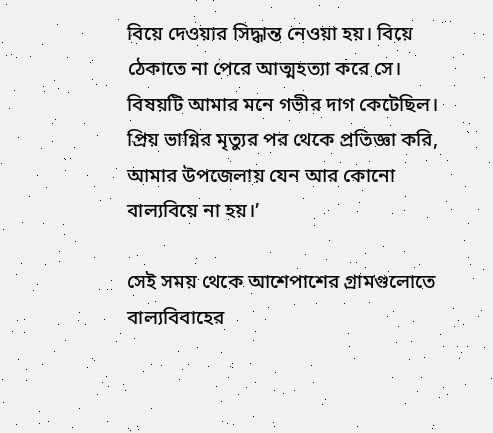বিয়ে দেওয়ার সিদ্ধান্ত নেওয়া হয়। বিয়ে ঠেকাতে না পেরে আত্মহত্যা করে সে। বিষয়টি আমার মনে গভীর দাগ কেটেছিল। প্রিয় ভাগ্নির মৃত্যুর পর থেকে প্রতিজ্ঞা করি, আমার উপজেলায় যেন আর কোনো বাল্যবিয়ে না হয়।’

সেই সময় থেকে আশেপাশের গ্রামগুলোতে বাল্যবিবাহের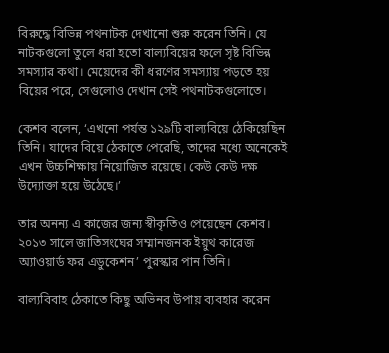বিরুদ্ধে বিভিন্ন পথনাটক দেখানো শুরু করেন তিনি। যে নাটকগুলো তুলে ধরা হতো বাল্যবিয়ের ফলে সৃষ্ট বিভিন্ন সমস্যার কথা। মেয়েদের কী ধরণের সমস্যায় পড়তে হয় বিয়ের পরে, সেগুলোও দেখান সেই পথনাটকগুলোতে।

কেশব বলেন, ‘এখনো পর্যন্ত ১২৯টি বাল্যবিয়ে ঠেকিয়েছিন তিনি। যাদের বিয়ে ঠেকাতে পেরেছি, তাদের মধ্যে অনেকেই এখন উচ্চশিক্ষায় নিয়োজিত রয়েছে। কেউ কেউ দক্ষ উদ্যোক্তা হয়ে উঠেছে।’

তার অনন্য এ কাজের জন্য স্বীকৃতিও পেয়েছেন কেশব। ২০১৩ সালে জাতিসংঘের সম্মানজনক ইয়ুথ কারেজ অ্যাওয়ার্ড ফর এডুকেশন’ পুরস্কার পান তিনি।

বাল্যবিবাহ ঠেকাতে কিছু অভিনব উপায় ব্যবহার করেন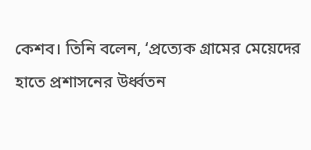কেশব। তিনি বলেন, ‘প্রত্যেক গ্রামের মেয়েদের হাতে প্রশাসনের উর্ধ্বতন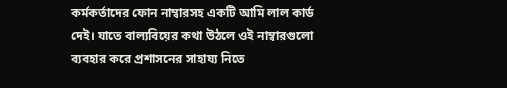কর্মকর্তাদের ফোন নাম্বারসহ একটি আমি লাল কার্ড দেই। যাতে বাল্যবিয়ের কথা উঠলে ওই নাম্বারগুলো ব্যবহার করে প্রশাসনের সাহায্য নিতে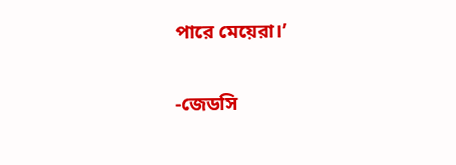পারে মেয়েরা।’

-জেডসি